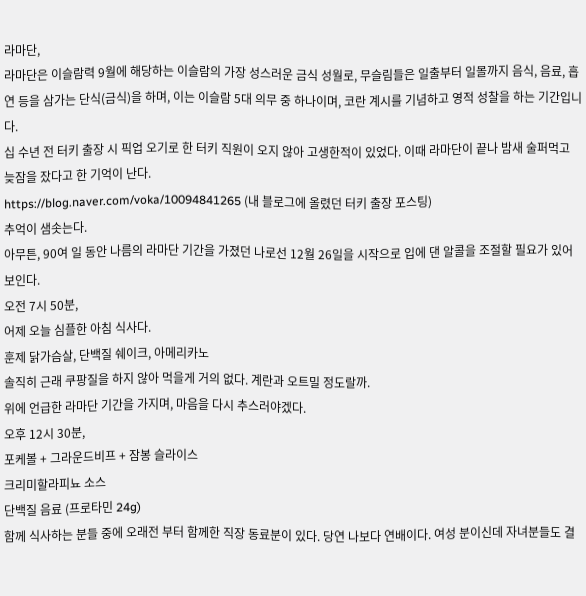라마단,
라마단은 이슬람력 9월에 해당하는 이슬람의 가장 성스러운 금식 성월로, 무슬림들은 일출부터 일몰까지 음식, 음료, 흡연 등을 삼가는 단식(금식)을 하며, 이는 이슬람 5대 의무 중 하나이며, 코란 계시를 기념하고 영적 성찰을 하는 기간입니다.
십 수년 전 터키 출장 시 픽업 오기로 한 터키 직원이 오지 않아 고생한적이 있었다. 이때 라마단이 끝나 밤새 술퍼먹고 늦잠을 잤다고 한 기억이 난다.
https://blog.naver.com/voka/10094841265 (내 블로그에 올렸던 터키 출장 포스팅)
추억이 샘솟는다.
아무튼, 90여 일 동안 나름의 라마단 기간을 가졌던 나로선 12월 26일을 시작으로 입에 댄 알콜을 조절할 필요가 있어 보인다.
오전 7시 50분,
어제 오늘 심플한 아침 식사다.
훈제 닭가슴살, 단백질 쉐이크, 아메리카노
솔직히 근래 쿠팡질을 하지 않아 먹을게 거의 없다. 계란과 오트밀 정도랄까.
위에 언급한 라마단 기간을 가지며, 마음을 다시 추스러야겠다.
오후 12시 30분,
포케볼 + 그라운드비프 + 잠봉 슬라이스
크리미할라피뇨 소스
단백질 음료 (프로타민 24g)
함께 식사하는 분들 중에 오래전 부터 함께한 직장 동료분이 있다. 당연 나보다 연배이다. 여성 분이신데 자녀분들도 결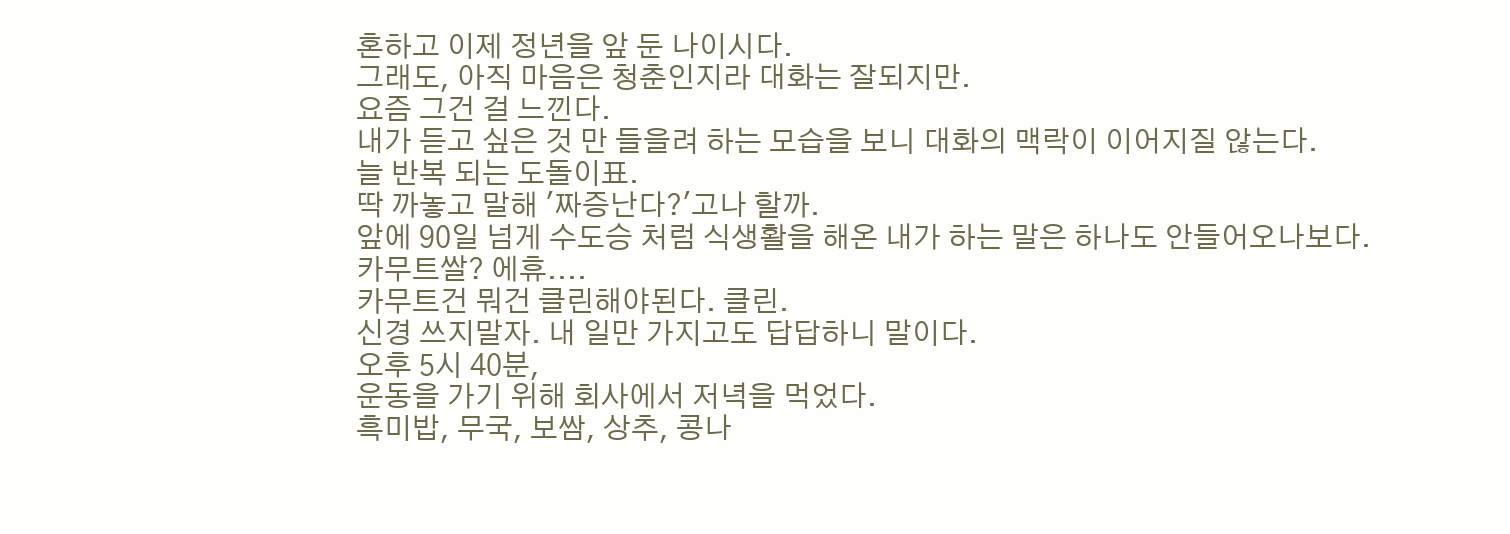혼하고 이제 정년을 앞 둔 나이시다.
그래도, 아직 마음은 청춘인지라 대화는 잘되지만.
요즘 그건 걸 느낀다.
내가 듣고 싶은 것 만 들을려 하는 모습을 보니 대화의 맥락이 이어지질 않는다.
늘 반복 되는 도돌이표.
딱 까놓고 말해 '짜증난다?'고나 할까.
앞에 90일 넘게 수도승 처럼 식생활을 해온 내가 하는 말은 하나도 안들어오나보다.
카무트쌀? 에휴....
카무트건 뭐건 클린해야된다. 클린.
신경 쓰지말자. 내 일만 가지고도 답답하니 말이다.
오후 5시 40분,
운동을 가기 위해 회사에서 저녁을 먹었다.
흑미밥, 무국, 보쌈, 상추, 콩나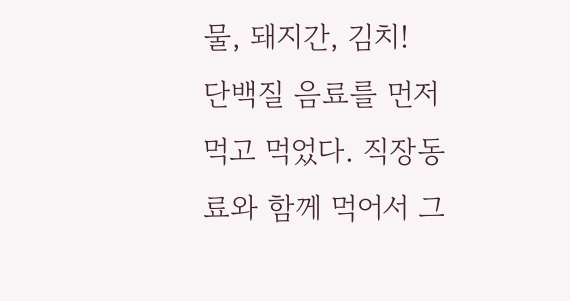물, 돼지간, 김치!
단백질 음료를 먼저 먹고 먹었다. 직장동료와 함께 먹어서 그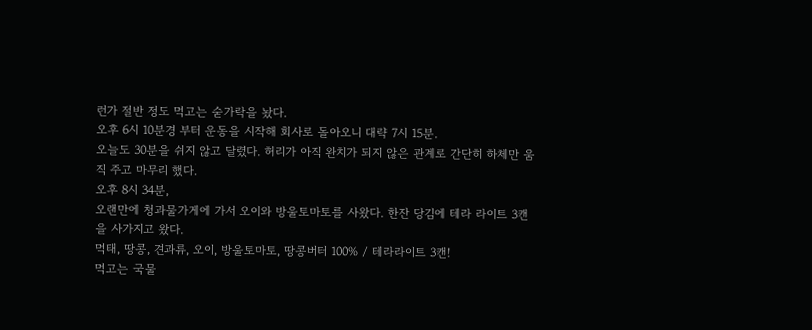런가 절반 정도 먹고는 숟가락을 놨다.
오후 6시 10분경 부터 운동을 시작해 회사로 돌아오니 대략 7시 15분.
오늘도 30분을 쉬지 않고 달렸다. 허리가 아직 완치가 되지 않은 관계로 간단히 하체만 움직 주고 마무리 했다.
오후 8시 34분,
오랜만에 청과물가게에 가서 오이와 방울토마토를 사왔다. 한잔 당김에 테라 라이트 3캔을 사가지고 왔다.
먹태, 땅콩, 견과류, 오이, 방울토마토, 땅콩버터 100% / 테라라이트 3캔!
먹고는 국물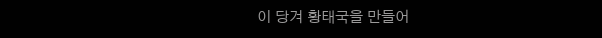이 당겨 황태국을 만들어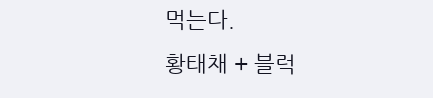먹는다.
황태채 + 블럭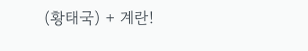(황태국) + 계란!